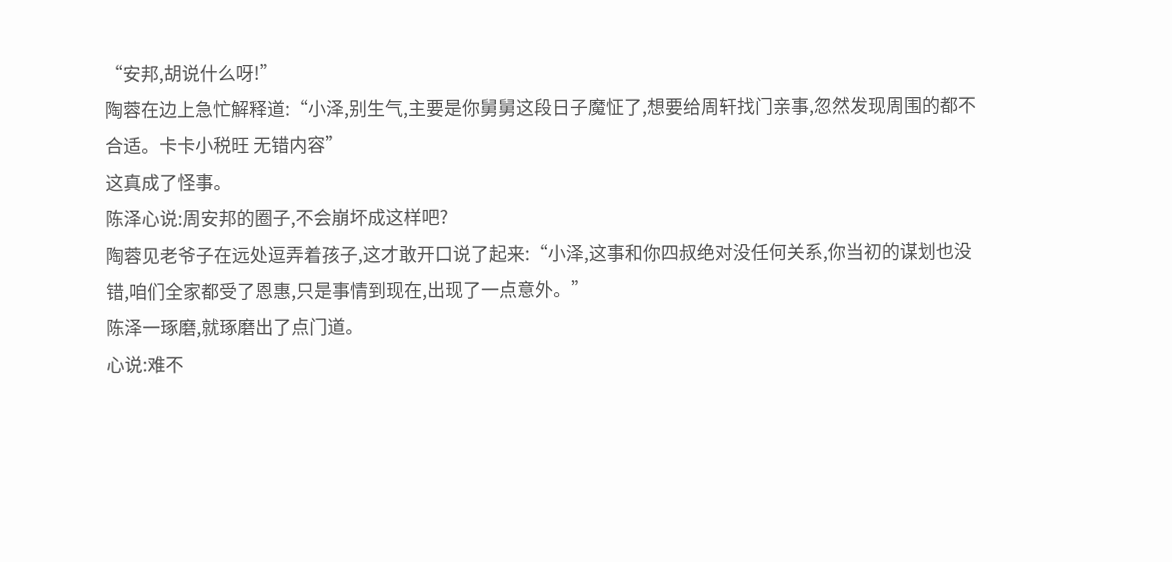“安邦,胡说什么呀!”
陶蓉在边上急忙解释道:“小泽,别生气,主要是你舅舅这段日子魔怔了,想要给周轩找门亲事,忽然发现周围的都不合适。卡卡小税旺 无错内容”
这真成了怪事。
陈泽心说:周安邦的圈子,不会崩坏成这样吧?
陶蓉见老爷子在远处逗弄着孩子,这才敢开口说了起来:“小泽,这事和你四叔绝对没任何关系,你当初的谋划也没错,咱们全家都受了恩惠,只是事情到现在,出现了一点意外。”
陈泽一琢磨,就琢磨出了点门道。
心说:难不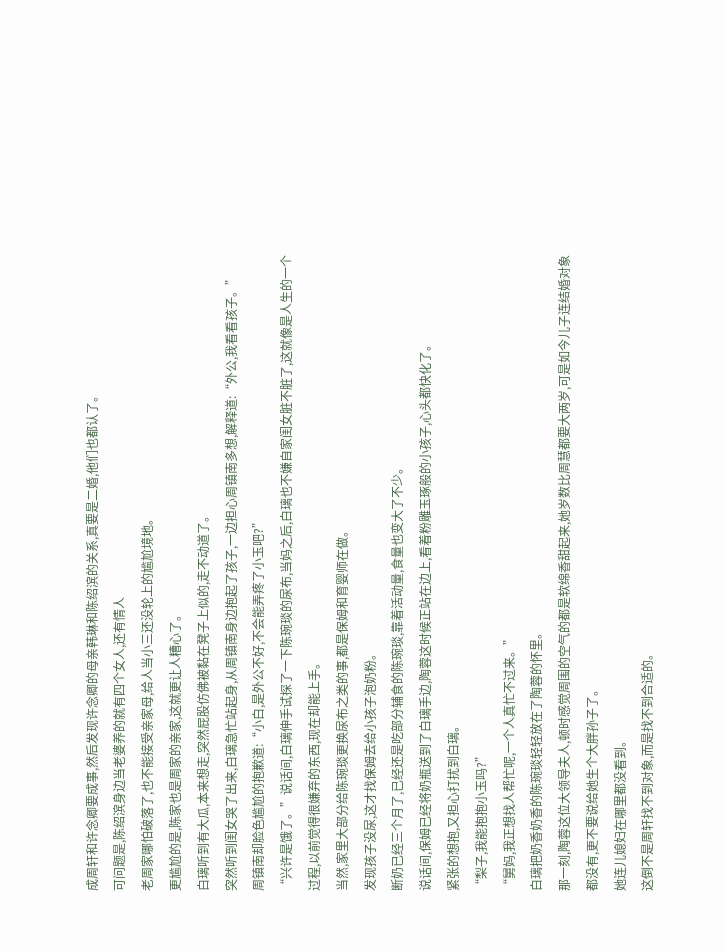成周轩和许念卿要成事,然后发现许念卿的母亲韩琳和陈绍滨的关系,真要是二婚,他们也都认了。
可问题是,陈绍滨身边当老婆养的就有四个女人,还有情人
老周家哪怕破落了,也不能接受亲家母,给人当小三还没轮上的尴尬境地。
更尴尬的是,陈家也是周家的亲家,这就更让人糟心了。
白璃听到有大瓜,本来想走,突然屁股仿佛被黏在凳子上似的,走不动道了。
突然听到闺女哭了出来,白璃急忙站起身,从周镇南身边抱起了孩子,一边担心周镇南多想,解释道:“外公,我看看孩子。”
周镇南却脸色尴尬的抱歉道:“小白,是外公不好,不会能弄疼了小玉吧?”
“兴许是饿了。”说话间,白璃伸手试探了一下陈琬琰的尿布,当妈之后,白璃也不嫌自家闺女脏不脏了,这就像是人生的一个过程,以前觉得很嫌弃的东西,现在却能上手。
当然,家里大部分给陈琬琰更换尿布之类的事,都是保姆和育婴师在做。
发现孩子没尿,这才找保姆去给小孩子泡奶粉。
断奶已经三个月了,已经还是吃部分辅食的陈琬琰,靠着活动量,食量也变大了不少。
说话间,保姆已经将奶瓶送到了白璃手边,陶蓉这时候正站在边上,看着粉雕玉琢般的小孩子,心头都快化了。
紧张的想抱,又担心打扰到白璃。
“梨子,我能抱抱小玉吗?”
“舅妈,我正想找人帮忙呢,一个人真忙不过来。”
白璃把奶香奶香的陈琬琰轻轻放在了陶蓉的怀里。
那一刻,陶蓉这位大领导夫人,顿时感觉周围的空气的都是软绵香甜起来,她岁数比周慧都要大两岁,可是如今儿子连结婚对象都没有,更不要说给她生个大胖孙子了。
她连儿媳妇在哪里都没看到。
这倒不是周轩找不到对象,而是找不到合适的。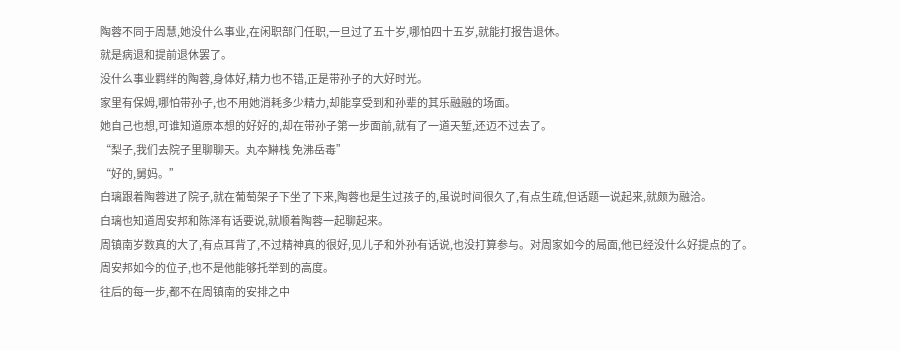陶蓉不同于周慧,她没什么事业,在闲职部门任职,一旦过了五十岁,哪怕四十五岁,就能打报告退休。
就是病退和提前退休罢了。
没什么事业羁绊的陶蓉,身体好,精力也不错,正是带孙子的大好时光。
家里有保姆,哪怕带孙子,也不用她消耗多少精力,却能享受到和孙辈的其乐融融的场面。
她自己也想,可谁知道原本想的好好的,却在带孙子第一步面前,就有了一道天堑,还迈不过去了。
“梨子,我们去院子里聊聊天。丸夲鰰栈 免沸岳毒”
“好的,舅妈。”
白璃跟着陶蓉进了院子,就在葡萄架子下坐了下来,陶蓉也是生过孩子的,虽说时间很久了,有点生疏,但话题一说起来,就颇为融洽。
白璃也知道周安邦和陈泽有话要说,就顺着陶蓉一起聊起来。
周镇南岁数真的大了,有点耳背了,不过精神真的很好,见儿子和外孙有话说,也没打算参与。对周家如今的局面,他已经没什么好提点的了。
周安邦如今的位子,也不是他能够托举到的高度。
往后的每一步,都不在周镇南的安排之中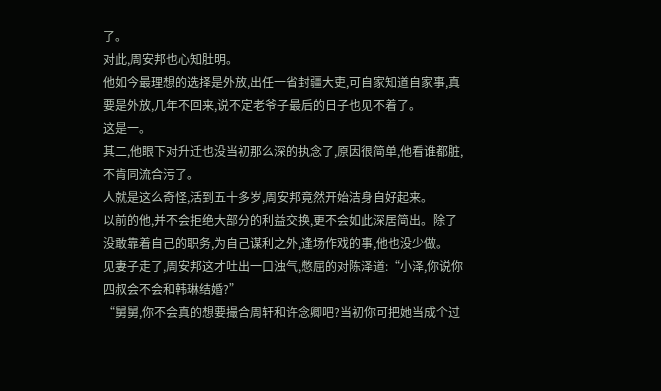了。
对此,周安邦也心知肚明。
他如今最理想的选择是外放,出任一省封疆大吏,可自家知道自家事,真要是外放,几年不回来,说不定老爷子最后的日子也见不着了。
这是一。
其二,他眼下对升迁也没当初那么深的执念了,原因很简单,他看谁都脏,不肯同流合污了。
人就是这么奇怪,活到五十多岁,周安邦竟然开始洁身自好起来。
以前的他,并不会拒绝大部分的利益交换,更不会如此深居简出。除了没敢靠着自己的职务,为自己谋利之外,逢场作戏的事,他也没少做。
见妻子走了,周安邦这才吐出一口浊气,憋屈的对陈泽道:“小泽,你说你四叔会不会和韩琳结婚?”
“舅舅,你不会真的想要撮合周轩和许念卿吧?当初你可把她当成个过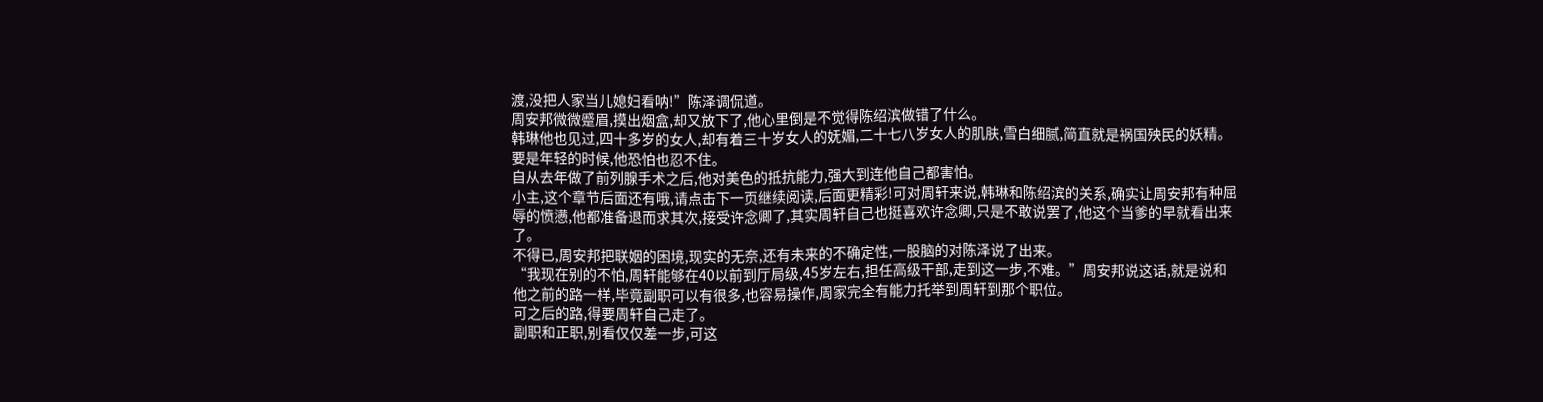渡,没把人家当儿媳妇看呐!”陈泽调侃道。
周安邦微微蹙眉,摸出烟盒,却又放下了,他心里倒是不觉得陈绍滨做错了什么。
韩琳他也见过,四十多岁的女人,却有着三十岁女人的妩媚,二十七八岁女人的肌肤,雪白细腻,简直就是祸国殃民的妖精。
要是年轻的时候,他恐怕也忍不住。
自从去年做了前列腺手术之后,他对美色的抵抗能力,强大到连他自己都害怕。
小主,这个章节后面还有哦,请点击下一页继续阅读,后面更精彩!可对周轩来说,韩琳和陈绍滨的关系,确实让周安邦有种屈辱的愤懑,他都准备退而求其次,接受许念卿了,其实周轩自己也挺喜欢许念卿,只是不敢说罢了,他这个当爹的早就看出来了。
不得已,周安邦把联姻的困境,现实的无奈,还有未来的不确定性,一股脑的对陈泽说了出来。
“我现在别的不怕,周轩能够在40以前到厅局级,45岁左右,担任高级干部,走到这一步,不难。”周安邦说这话,就是说和他之前的路一样,毕竟副职可以有很多,也容易操作,周家完全有能力托举到周轩到那个职位。
可之后的路,得要周轩自己走了。
副职和正职,别看仅仅差一步,可这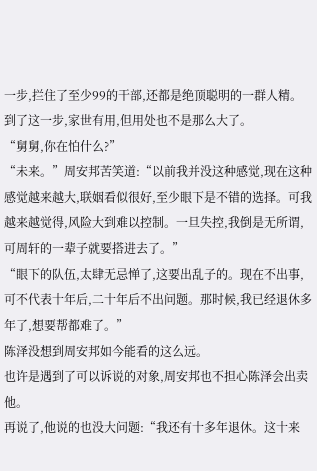一步,拦住了至少99的干部,还都是绝顶聪明的一群人精。
到了这一步,家世有用,但用处也不是那么大了。
“舅舅,你在怕什么?”
“未来。”周安邦苦笑道:“以前我并没这种感觉,现在这种感觉越来越大,联姻看似很好,至少眼下是不错的选择。可我越来越觉得,风险大到难以控制。一旦失控,我倒是无所谓,可周轩的一辈子就要搭进去了。”
“眼下的队伍,太肆无忌惮了,这要出乱子的。现在不出事,可不代表十年后,二十年后不出问题。那时候,我已经退休多年了,想要帮都难了。”
陈泽没想到周安邦如今能看的这么远。
也许是遇到了可以诉说的对象,周安邦也不担心陈泽会出卖他。
再说了,他说的也没大问题:“我还有十多年退休。这十来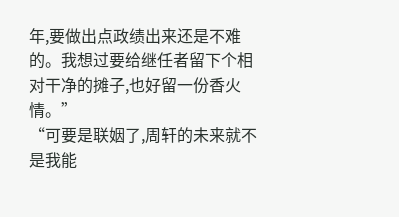年,要做出点政绩出来还是不难的。我想过要给继任者留下个相对干净的摊子,也好留一份香火情。”
“可要是联姻了,周轩的未来就不是我能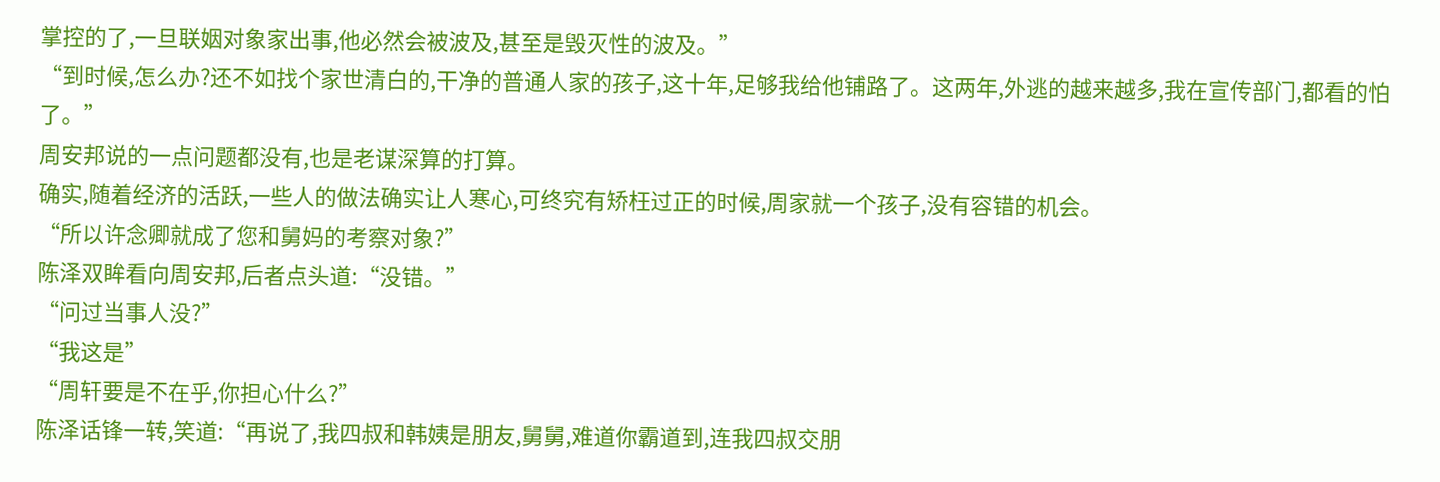掌控的了,一旦联姻对象家出事,他必然会被波及,甚至是毁灭性的波及。”
“到时候,怎么办?还不如找个家世清白的,干净的普通人家的孩子,这十年,足够我给他铺路了。这两年,外逃的越来越多,我在宣传部门,都看的怕了。”
周安邦说的一点问题都没有,也是老谋深算的打算。
确实,随着经济的活跃,一些人的做法确实让人寒心,可终究有矫枉过正的时候,周家就一个孩子,没有容错的机会。
“所以许念卿就成了您和舅妈的考察对象?”
陈泽双眸看向周安邦,后者点头道:“没错。”
“问过当事人没?”
“我这是”
“周轩要是不在乎,你担心什么?”
陈泽话锋一转,笑道:“再说了,我四叔和韩姨是朋友,舅舅,难道你霸道到,连我四叔交朋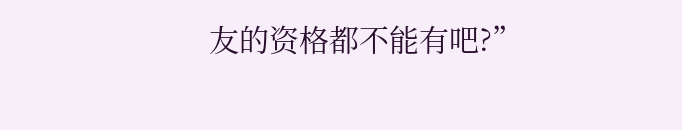友的资格都不能有吧?”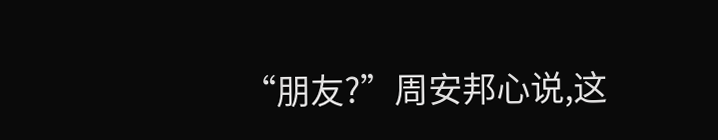“朋友?”周安邦心说,这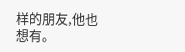样的朋友,他也想有。